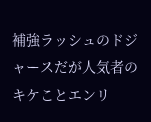補強ラッシュのドジャースだが人気者のキケことエンリ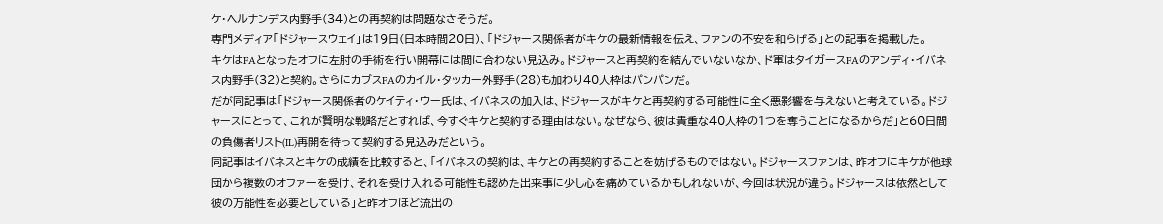ケ・ヘルナンデス内野手(34)との再契約は問題なさそうだ。
専門メディア「ドジャースウェイ」は19日(日本時間20日)、「ドジャース関係者がキケの最新情報を伝え、ファンの不安を和らげる」との記事を掲載した。
キケはFAとなったオフに左肘の手術を行い開幕には間に合わない見込み。ドジャースと再契約を結んでいないなか、ド軍はタイガースFAのアンディ・イバネス内野手(32)と契約。さらにカブスFAのカイル・タッカー外野手(28)も加わり40人枠はパンパンだ。
だが同記事は「ドジャース関係者のケイティ・ウー氏は、イバネスの加入は、ドジャースがキケと再契約する可能性に全く悪影響を与えないと考えている。ドジャースにとって、これが賢明な戦略だとすれば、今すぐキケと契約する理由はない。なぜなら、彼は貴重な40人枠の1つを奪うことになるからだ」と60日間の負傷者リスト(IL)再開を待って契約する見込みだという。
同記事はイバネスとキケの成績を比較すると、「イバネスの契約は、キケとの再契約することを妨げるものではない。ドジャースファンは、昨オフにキケが他球団から複数のオファーを受け、それを受け入れる可能性も認めた出来事に少し心を痛めているかもしれないが、今回は状況が違う。ドジャースは依然として彼の万能性を必要としている」と昨オフほど流出の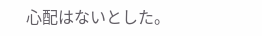心配はないとした。